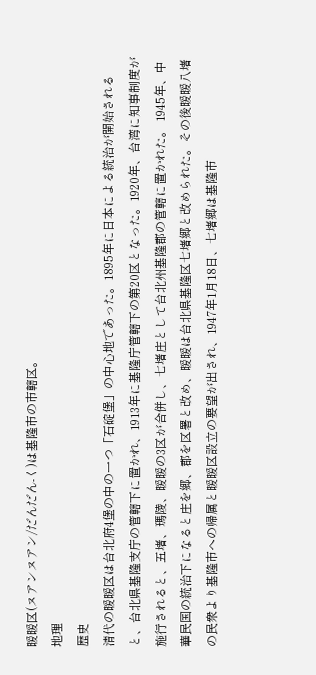暖暖区(ヌアンヌアン/だんだん-く)は基隆市の市轄区。
地理
歴史
清代の暖暖区は台北府4堡の中の一つ「石碇堡」の中心地であった。1895年に日本による統治が開始されると、台北県基隆支庁の管轄下に置かれ、1913年に基隆庁管轄下の第20区となった。1920年、台湾に知事制度が施行されると、五堵、瑪陵、暖暖の3区が合併し、七堵庄として台北州基隆郡の管轄に置かれた。 1945年、中華民国の統治下になると庄を郷、郡を区署と改め、暖暖は台北県基隆区七堵郷と改められた。その後暖暖八堵の民衆より基隆市への帰属と暖暖区設立の要望が出され、1947年1月18日、七堵郷は基隆市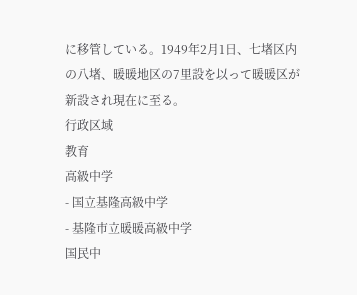に移管している。1949年2月1日、七堵区内の八堵、暖暖地区の7里設を以って暖暖区が新設され現在に至る。
行政区域
教育
高級中学
- 国立基隆高級中学
- 基隆市立暖暖高級中学
国民中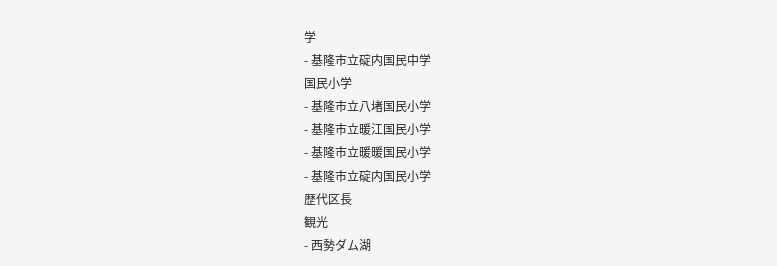学
- 基隆市立碇内国民中学
国民小学
- 基隆市立八堵国民小学
- 基隆市立暖江国民小学
- 基隆市立暖暖国民小学
- 基隆市立碇内国民小学
歴代区長
観光
- 西勢ダム湖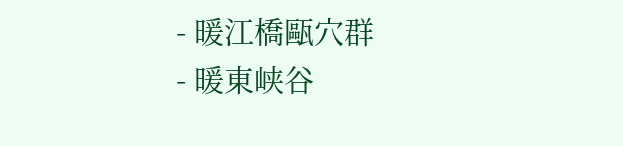- 暖江橋甌穴群
- 暖東峡谷